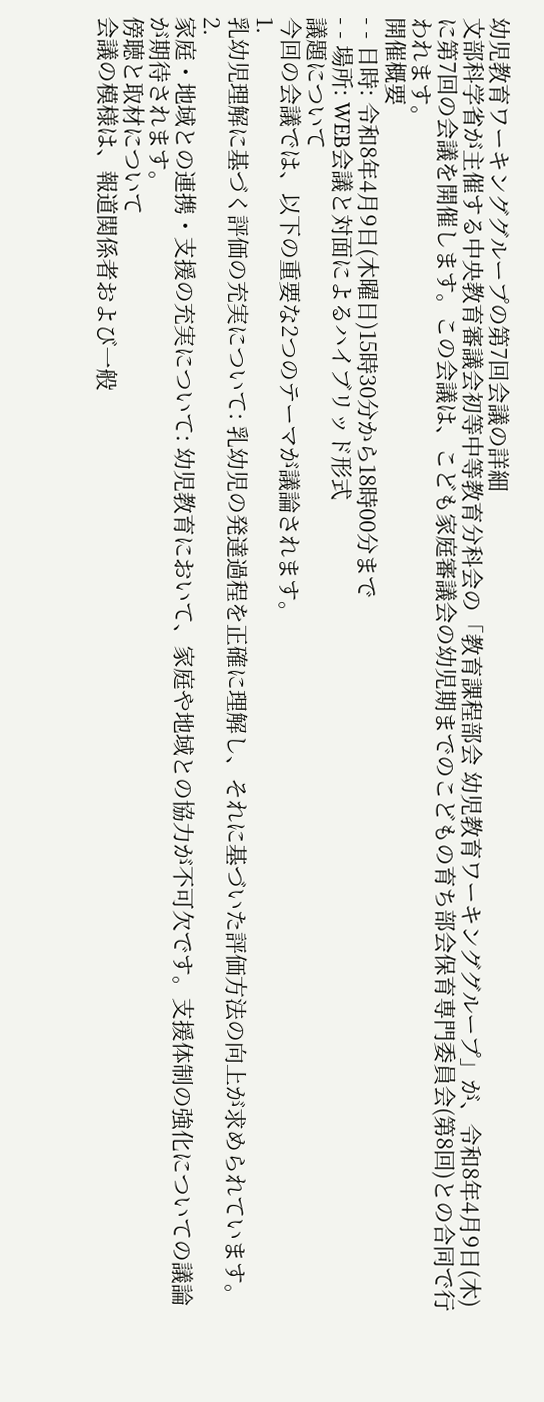幼児教育ワーキンググループの第7回会議の詳細
文部科学省が主催する中央教育審議会初等中等教育分科会の「教育課程部会 幼児教育ワーキンググループ」が、令和8年4月9日(木)に第7回の会議を開催します。この会議は、こども家庭審議会の幼児期までのこどもの育ち部会保育専門委員会(第8回)との合同で行われます。
開催概要
- - 日時: 令和8年4月9日(木曜日)15時30分から18時00分まで
- - 場所: WEB会議と対面によるハイブリッド形式
議題について
今回の会議では、以下の重要な2つのテーマが議論されます。
1.
乳幼児理解に基づく評価の充実について: 乳幼児の発達過程を正確に理解し、それに基づいた評価方法の向上が求められています。
2.
家庭・地域との連携・支援の充実について: 幼児教育において、家庭や地域との協力が不可欠です。支援体制の強化についての議論が期待されます。
傍聴と取材について
会議の模様は、報道関係者および一般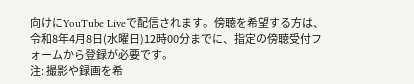向けにYouTube Liveで配信されます。傍聴を希望する方は、令和8年4月8日(水曜日)12時00分までに、指定の傍聴受付フォームから登録が必要です。
注: 撮影や録画を希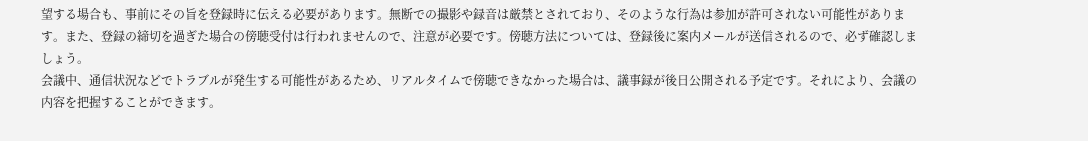望する場合も、事前にその旨を登録時に伝える必要があります。無断での撮影や録音は厳禁とされており、そのような行為は参加が許可されない可能性があります。また、登録の締切を過ぎた場合の傍聴受付は行われませんので、注意が必要です。傍聴方法については、登録後に案内メールが送信されるので、必ず確認しましょう。
会議中、通信状況などでトラブルが発生する可能性があるため、リアルタイムで傍聴できなかった場合は、議事録が後日公開される予定です。それにより、会議の内容を把握することができます。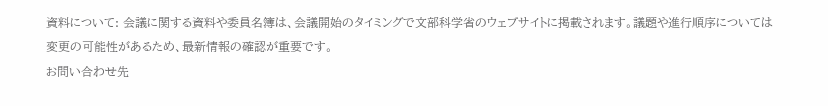資料について: 会議に関する資料や委員名簿は、会議開始のタイミングで文部科学省のウェブサイトに掲載されます。議題や進行順序については変更の可能性があるため、最新情報の確認が重要です。
お問い合わせ先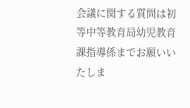会議に関する質問は初等中等教育局幼児教育課指導係までお願いいたしま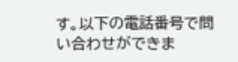す。以下の電話番号で問い合わせができま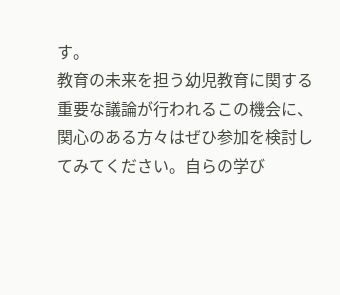す。
教育の未来を担う幼児教育に関する重要な議論が行われるこの機会に、関心のある方々はぜひ参加を検討してみてください。自らの学び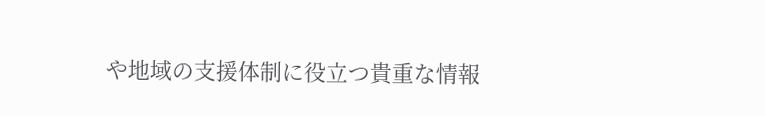や地域の支援体制に役立つ貴重な情報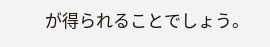が得られることでしょう。